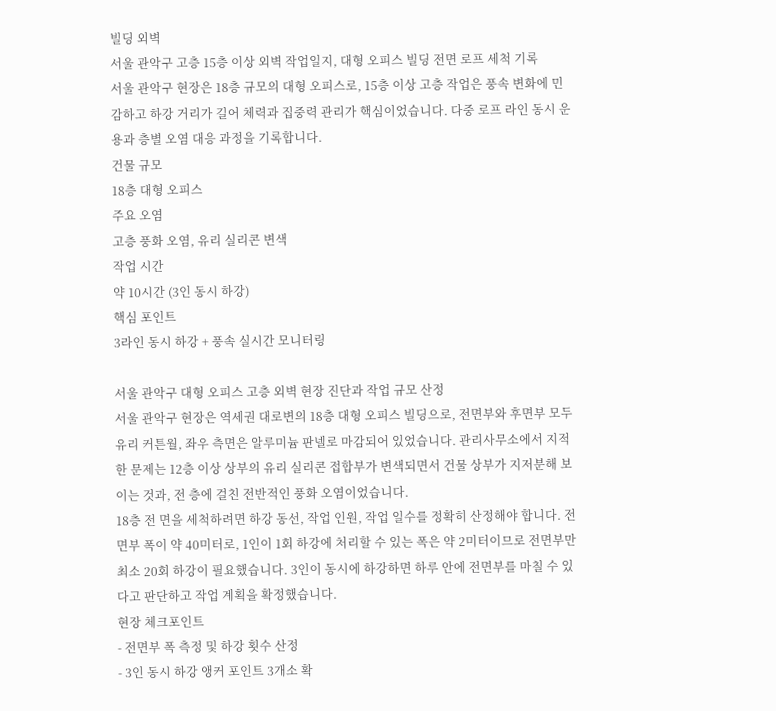빌딩 외벽
서울 관악구 고층 15층 이상 외벽 작업일지, 대형 오피스 빌딩 전면 로프 세척 기록
서울 관악구 현장은 18층 규모의 대형 오피스로, 15층 이상 고층 작업은 풍속 변화에 민감하고 하강 거리가 길어 체력과 집중력 관리가 핵심이었습니다. 다중 로프 라인 동시 운용과 층별 오염 대응 과정을 기록합니다.
건물 규모
18층 대형 오피스
주요 오염
고층 풍화 오염, 유리 실리콘 변색
작업 시간
약 10시간 (3인 동시 하강)
핵심 포인트
3라인 동시 하강 + 풍속 실시간 모니터링

서울 관악구 대형 오피스 고층 외벽 현장 진단과 작업 규모 산정
서울 관악구 현장은 역세권 대로변의 18층 대형 오피스 빌딩으로, 전면부와 후면부 모두 유리 커튼월, 좌우 측면은 알루미늄 판넬로 마감되어 있었습니다. 관리사무소에서 지적한 문제는 12층 이상 상부의 유리 실리콘 접합부가 변색되면서 건물 상부가 지저분해 보이는 것과, 전 층에 걸친 전반적인 풍화 오염이었습니다.
18층 전 면을 세척하려면 하강 동선, 작업 인원, 작업 일수를 정확히 산정해야 합니다. 전면부 폭이 약 40미터로, 1인이 1회 하강에 처리할 수 있는 폭은 약 2미터이므로 전면부만 최소 20회 하강이 필요했습니다. 3인이 동시에 하강하면 하루 안에 전면부를 마칠 수 있다고 판단하고 작업 계획을 확정했습니다.
현장 체크포인트
- 전면부 폭 측정 및 하강 횟수 산정
- 3인 동시 하강 앵커 포인트 3개소 확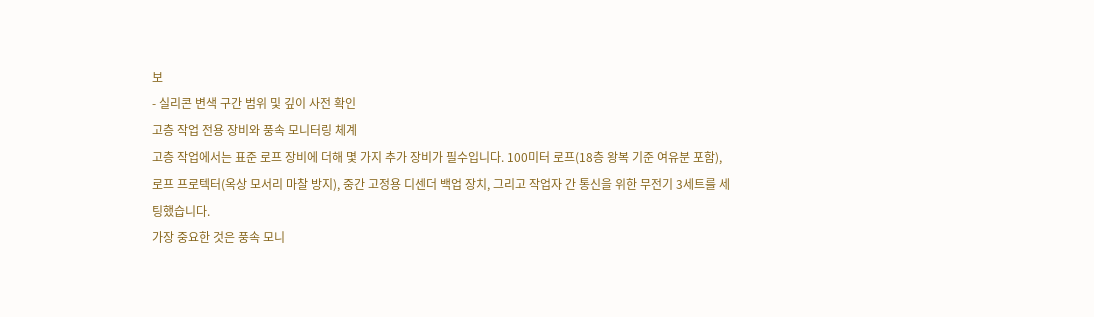보
- 실리콘 변색 구간 범위 및 깊이 사전 확인
고층 작업 전용 장비와 풍속 모니터링 체계
고층 작업에서는 표준 로프 장비에 더해 몇 가지 추가 장비가 필수입니다. 100미터 로프(18층 왕복 기준 여유분 포함), 로프 프로텍터(옥상 모서리 마찰 방지), 중간 고정용 디센더 백업 장치, 그리고 작업자 간 통신을 위한 무전기 3세트를 세팅했습니다.
가장 중요한 것은 풍속 모니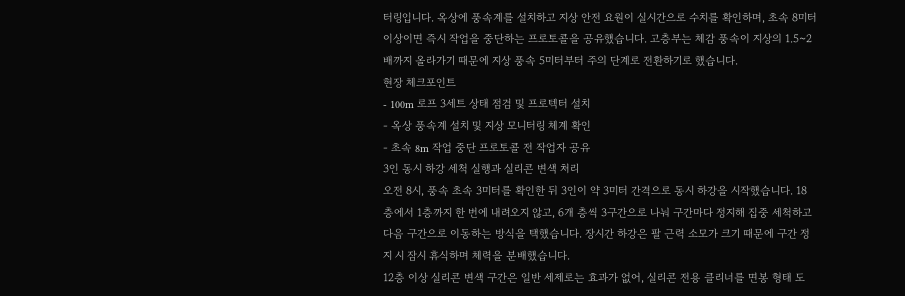터링입니다. 옥상에 풍속계를 설치하고 지상 안전 요원이 실시간으로 수치를 확인하며, 초속 8미터 이상이면 즉시 작업을 중단하는 프로토콜을 공유했습니다. 고층부는 체감 풍속이 지상의 1.5~2배까지 올라가기 때문에 지상 풍속 5미터부터 주의 단계로 전환하기로 했습니다.
현장 체크포인트
- 100m 로프 3세트 상태 점검 및 프로텍터 설치
- 옥상 풍속계 설치 및 지상 모니터링 체계 확인
- 초속 8m 작업 중단 프로토콜 전 작업자 공유
3인 동시 하강 세척 실행과 실리콘 변색 처리
오전 8시, 풍속 초속 3미터를 확인한 뒤 3인이 약 3미터 간격으로 동시 하강을 시작했습니다. 18층에서 1층까지 한 번에 내려오지 않고, 6개 층씩 3구간으로 나눠 구간마다 정지해 집중 세척하고 다음 구간으로 이동하는 방식을 택했습니다. 장시간 하강은 팔 근력 소모가 크기 때문에 구간 정지 시 잠시 휴식하며 체력을 분배했습니다.
12층 이상 실리콘 변색 구간은 일반 세제로는 효과가 없어, 실리콘 전용 클리너를 면봉 형태 도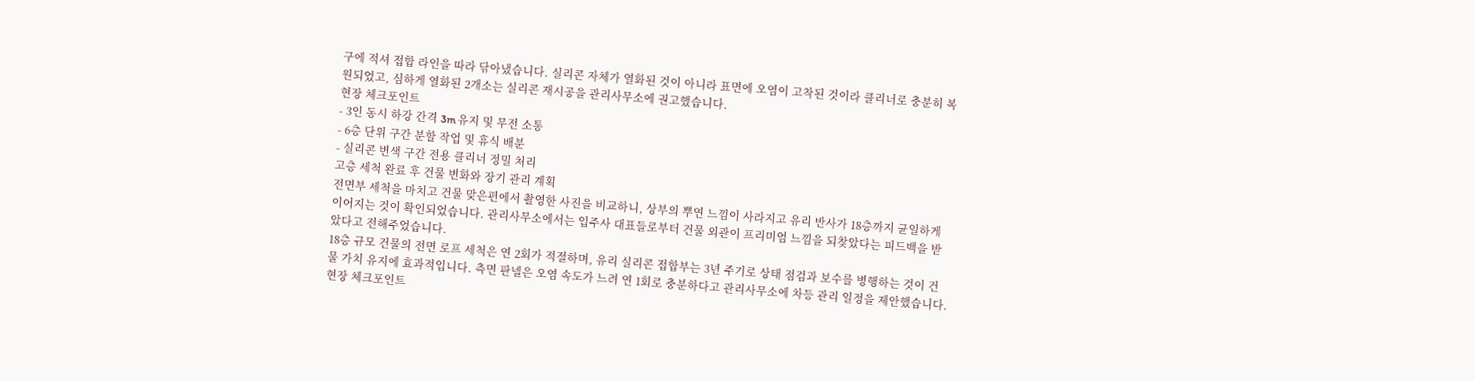구에 적셔 접합 라인을 따라 닦아냈습니다. 실리콘 자체가 열화된 것이 아니라 표면에 오염이 고착된 것이라 클리너로 충분히 복원되었고, 심하게 열화된 2개소는 실리콘 재시공을 관리사무소에 권고했습니다.
현장 체크포인트
- 3인 동시 하강 간격 3m 유지 및 무전 소통
- 6층 단위 구간 분할 작업 및 휴식 배분
- 실리콘 변색 구간 전용 클리너 정밀 처리
고층 세척 완료 후 건물 변화와 장기 관리 계획
전면부 세척을 마치고 건물 맞은편에서 촬영한 사진을 비교하니, 상부의 뿌연 느낌이 사라지고 유리 반사가 18층까지 균일하게 이어지는 것이 확인되었습니다. 관리사무소에서는 입주사 대표들로부터 건물 외관이 프리미엄 느낌을 되찾았다는 피드백을 받았다고 전해주었습니다.
18층 규모 건물의 전면 로프 세척은 연 2회가 적절하며, 유리 실리콘 접합부는 3년 주기로 상태 점검과 보수를 병행하는 것이 건물 가치 유지에 효과적입니다. 측면 판넬은 오염 속도가 느려 연 1회로 충분하다고 관리사무소에 차등 관리 일정을 제안했습니다.
현장 체크포인트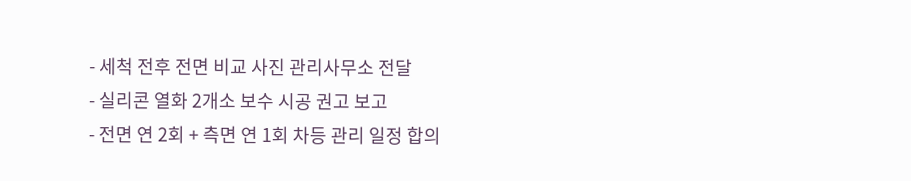- 세척 전후 전면 비교 사진 관리사무소 전달
- 실리콘 열화 2개소 보수 시공 권고 보고
- 전면 연 2회 + 측면 연 1회 차등 관리 일정 합의